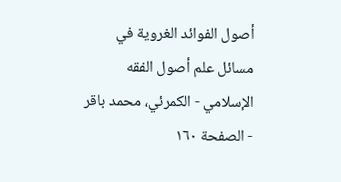أصول الفوائد الغروية في مسائل علم أصول الفقه الإسلامي - الكمرئي، محمد باقر - الصفحة ١٦٠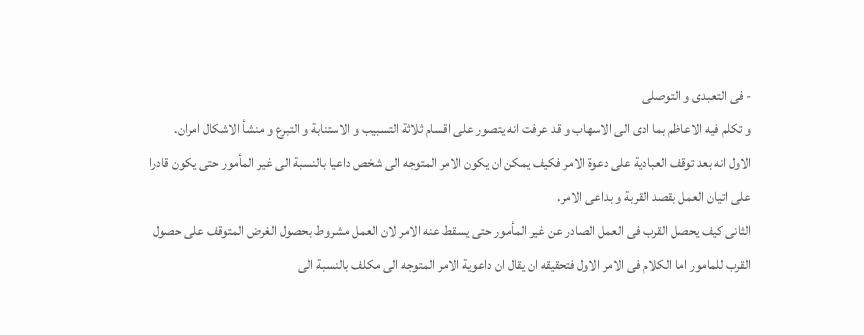- فى التعبدى و التوصلى
و تكلم فيه الاعاظم بما ادى الى الاسهاب و قد عرفت انه يتصور على اقسام ثلاثة التسبيب و الاستنابة و التبرع و منشأ الاشكال امران.
الاول انه بعد توقف العبادية على دعوة الامر فكيف يمكن ان يكون الامر المتوجه الى شخص داعيا بالنسبة الى غير المأمور حتى يكون قادرا على اتيان العمل بقصد القربة و بداعى الامر.
الثانى كيف يحصل القرب فى العمل الصادر عن غير المأمور حتى يسقط عنه الامر لان العمل مشروط بحصول الغرض المتوقف على حصول القرب للمامور اما الكلام فى الامر الاول فتحقيقه ان يقال ان داعوية الامر المتوجه الى مكلف بالنسبة الى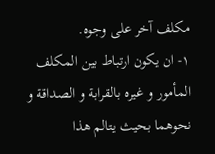مكلف آخر على وجوه.
١- ان يكون ارتباط بين المكلف المأمور و غيره بالقرابة و الصداقة و نحوهما بحيث يتالم هذا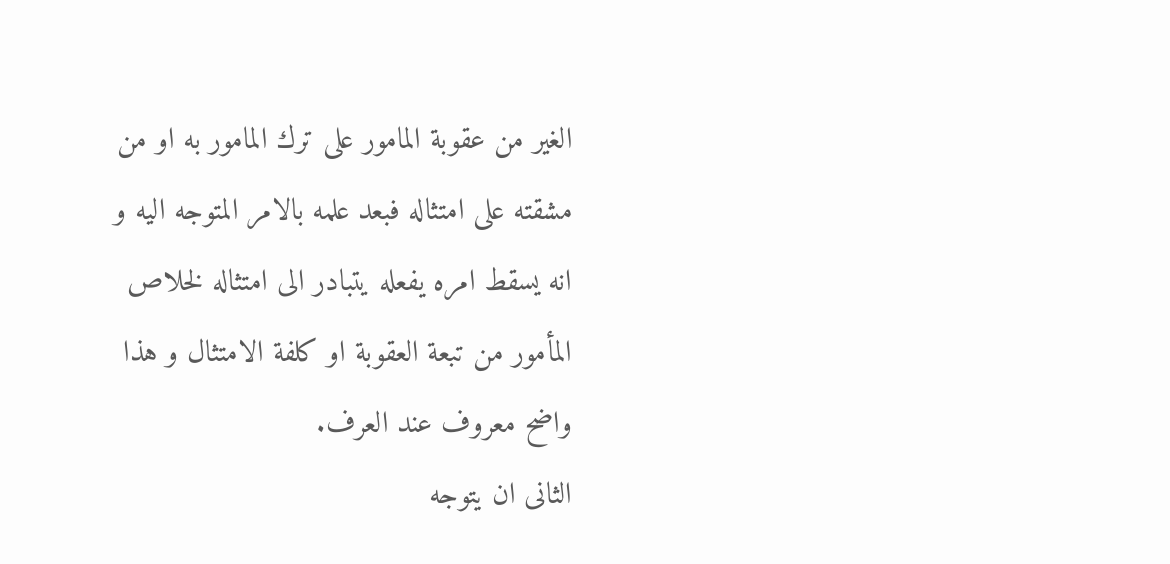الغير من عقوبة المامور على ترك المامور به او من مشقته على امتثاله فبعد علمه بالامر المتوجه اليه و انه يسقط امره يفعله يتبادر الى امتثاله لخلاص المأمور من تبعة العقوبة او كلفة الامتثال و هذا واضح معروف عند العرف.
الثانى ان يتوجه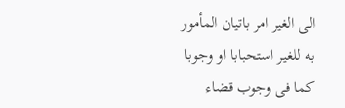الى الغير امر باتيان المأمور به للغير استحبابا او وجوبا كما فى وجوب قضاء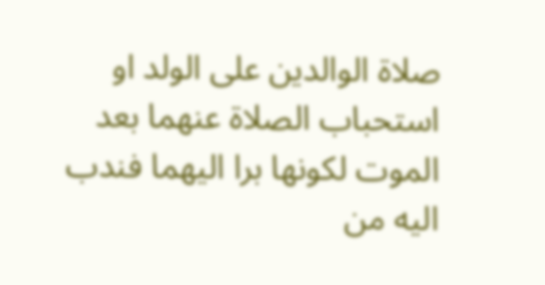صلاة الوالدين على الولد او استحباب الصلاة عنهما بعد الموت لكونها برا اليهما فندب اليه من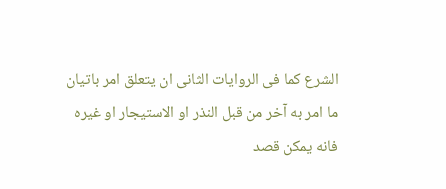الشرع كما فى الروايات الثانى ان يتعلق امر باتيان ما امر به آخر من قبل النذر او الاستيجار او غيره فانه يمكن قصد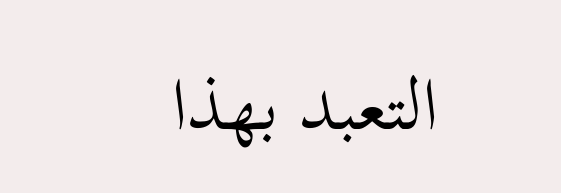التعبد بهذا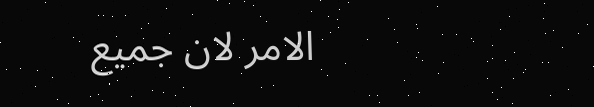الامر لان جميع